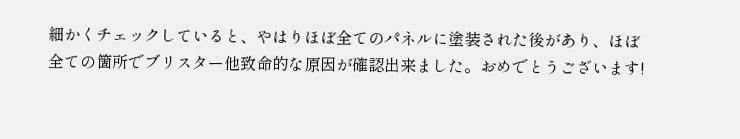細かくチェックしていると、やはりほぼ全てのパネルに塗装された後があり、ほぼ全ての箇所でブリスター他致命的な原因が確認出来ました。おめでとうございます!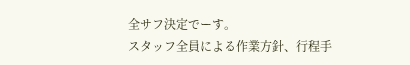全サフ決定でーす。
スタッフ全員による作業方針、行程手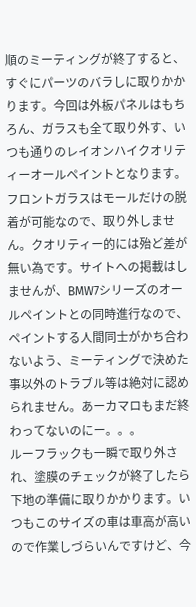順のミーティングが終了すると、すぐにパーツのバラしに取りかかります。今回は外板パネルはもちろん、ガラスも全て取り外す、いつも通りのレイオンハイクオリティーオールペイントとなります。フロントガラスはモールだけの脱着が可能なので、取り外しません。クオリティー的には殆ど差が無い為です。サイトへの掲載はしませんが、BMW7シリーズのオールペイントとの同時進行なので、ペイントする人間同士がかち合わないよう、ミーティングで決めた事以外のトラブル等は絶対に認められません。あーカマロもまだ終わってないのにー。。。
ルーフラックも一瞬で取り外され、塗膜のチェックが終了したら下地の準備に取りかかります。いつもこのサイズの車は車高が高いので作業しづらいんですけど、今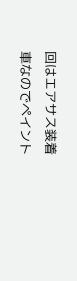回はエアサス装着車なのでペイント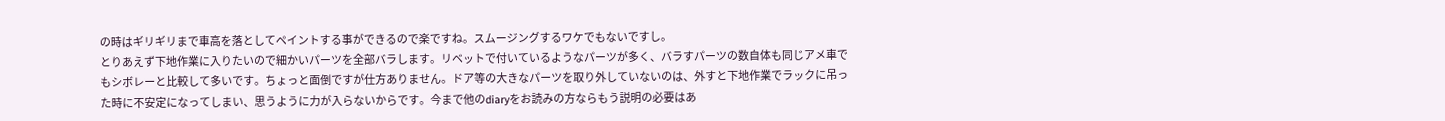の時はギリギリまで車高を落としてペイントする事ができるので楽ですね。スムージングするワケでもないですし。
とりあえず下地作業に入りたいので細かいパーツを全部バラします。リベットで付いているようなパーツが多く、バラすパーツの数自体も同じアメ車でもシボレーと比較して多いです。ちょっと面倒ですが仕方ありません。ドア等の大きなパーツを取り外していないのは、外すと下地作業でラックに吊った時に不安定になってしまい、思うように力が入らないからです。今まで他のdiaryをお読みの方ならもう説明の必要はあ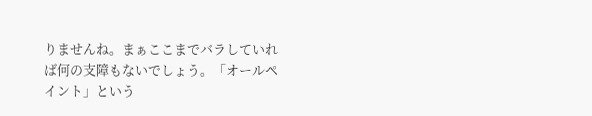りませんね。まぁここまでバラしていれば何の支障もないでしょう。「オールペイント」という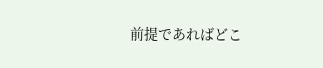前提であればどこ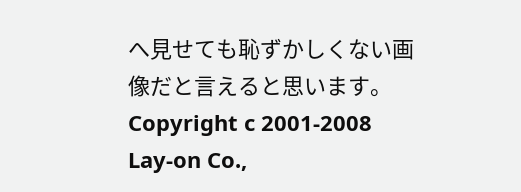へ見せても恥ずかしくない画像だと言えると思います。Copyright c 2001-2008 Lay-on Co.,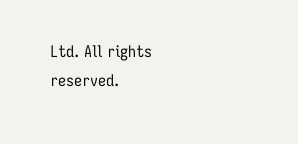Ltd. All rights reserved.